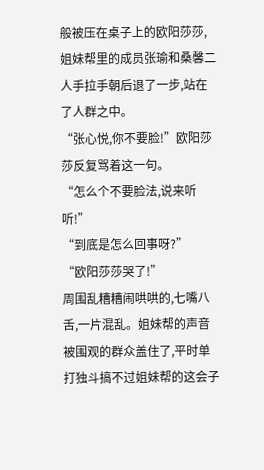般被压在桌子上的欧阳莎莎,姐妹帮里的成员张瑜和桑馨二人手拉手朝后退了一步,站在了人群之中。
“张心悦,你不要脸!”欧阳莎莎反复骂着这一句。
“怎么个不要脸法,说来听听!”
“到底是怎么回事呀?”
“欧阳莎莎哭了!”
周围乱糟糟闹哄哄的,七嘴八舌,一片混乱。姐妹帮的声音被围观的群众盖住了,平时单打独斗搞不过姐妹帮的这会子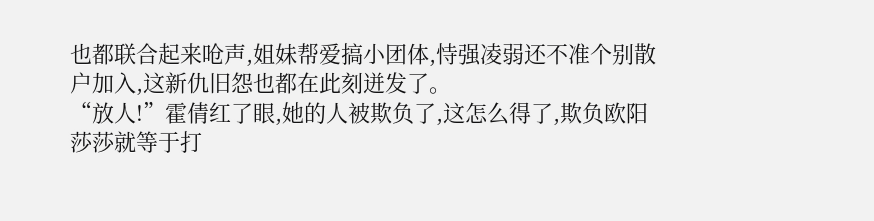也都联合起来呛声,姐妹帮爱搞小团体,恃强凌弱还不准个别散户加入,这新仇旧怨也都在此刻迸发了。
“放人!”霍倩红了眼,她的人被欺负了,这怎么得了,欺负欧阳莎莎就等于打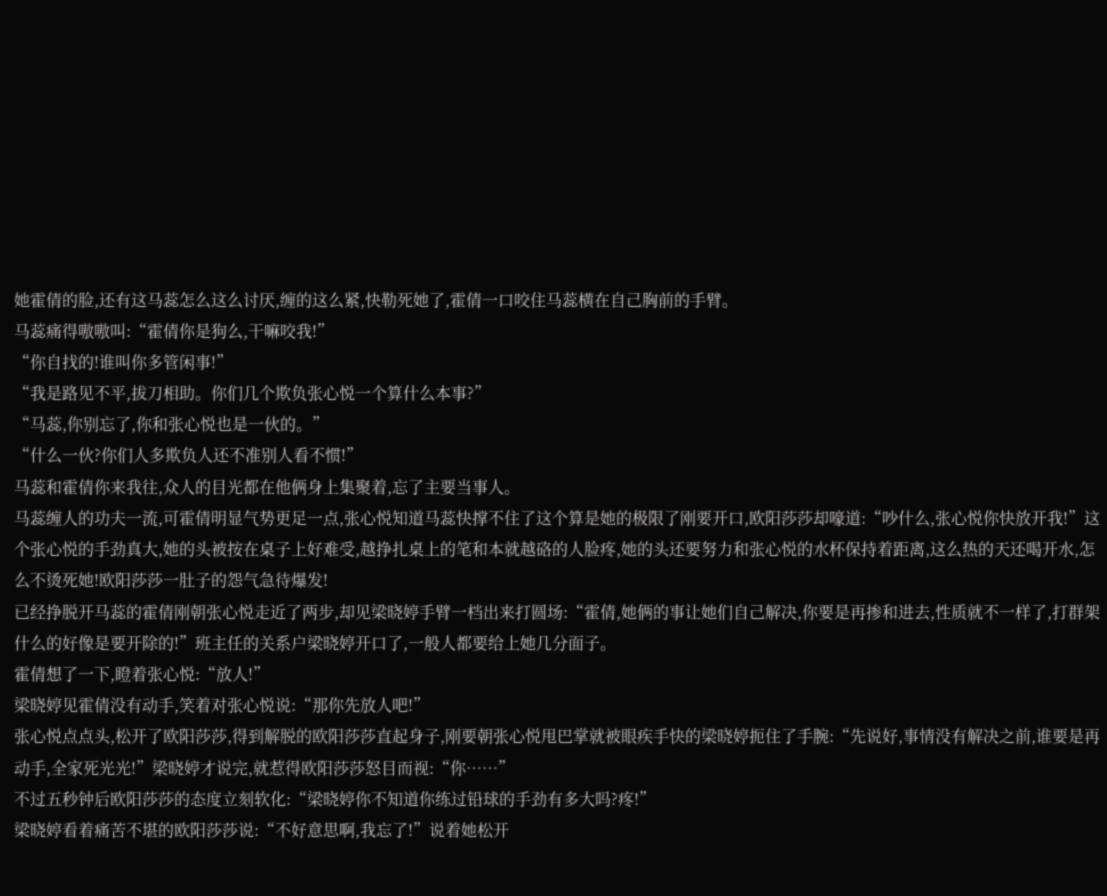她霍倩的脸,还有这马蕊怎么这么讨厌,缠的这么紧,快勒死她了,霍倩一口咬住马蕊横在自己胸前的手臂。
马蕊痛得嗷嗷叫:“霍倩你是狗么,干嘛咬我!”
“你自找的!谁叫你多管闲事!”
“我是路见不平,拔刀相助。你们几个欺负张心悦一个算什么本事?”
“马蕊,你别忘了,你和张心悦也是一伙的。”
“什么一伙?你们人多欺负人还不准别人看不惯!”
马蕊和霍倩你来我往,众人的目光都在他俩身上集聚着,忘了主要当事人。
马蕊缠人的功夫一流,可霍倩明显气势更足一点,张心悦知道马蕊快撑不住了这个算是她的极限了刚要开口,欧阳莎莎却嚎道:“吵什么,张心悦你快放开我!”这个张心悦的手劲真大,她的头被按在桌子上好难受,越挣扎桌上的笔和本就越硌的人脸疼,她的头还要努力和张心悦的水杯保持着距离,这么热的天还喝开水,怎么不烫死她!欧阳莎莎一肚子的怨气急待爆发!
已经挣脱开马蕊的霍倩刚朝张心悦走近了两步,却见梁晓婷手臂一档出来打圆场:“霍倩,她俩的事让她们自己解决,你要是再掺和进去,性质就不一样了,打群架什么的好像是要开除的!”班主任的关系户梁晓婷开口了,一般人都要给上她几分面子。
霍倩想了一下,瞪着张心悦:“放人!”
梁晓婷见霍倩没有动手,笑着对张心悦说:“那你先放人吧!”
张心悦点点头,松开了欧阳莎莎,得到解脱的欧阳莎莎直起身子,刚要朝张心悦甩巴掌就被眼疾手快的梁晓婷扼住了手腕:“先说好,事情没有解决之前,谁要是再动手,全家死光光!”梁晓婷才说完,就惹得欧阳莎莎怒目而视:“你……”
不过五秒钟后欧阳莎莎的态度立刻软化:“梁晓婷你不知道你练过铅球的手劲有多大吗?疼!”
梁晓婷看着痛苦不堪的欧阳莎莎说:“不好意思啊,我忘了!”说着她松开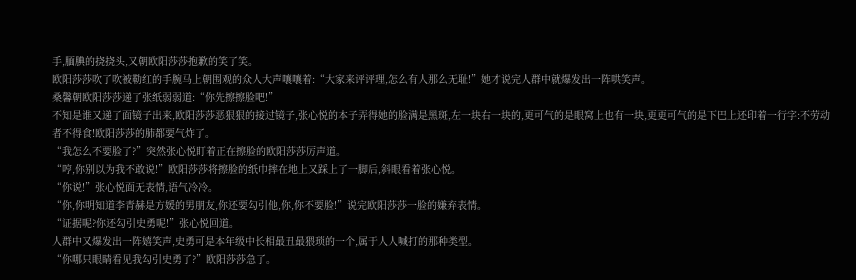手,腼腆的挠挠头,又朝欧阳莎莎抱歉的笑了笑。
欧阳莎莎吹了吹被勒红的手腕马上朝围观的众人大声嚷嚷着:“大家来评评理,怎么有人那么无耻!”她才说完人群中就爆发出一阵哄笑声。
桑馨朝欧阳莎莎递了张纸弱弱道:“你先擦擦脸吧!”
不知是谁又递了面镜子出来,欧阳莎莎恶狠狠的接过镜子,张心悦的本子弄得她的脸满是黑斑,左一块右一块的,更可气的是眼窝上也有一块,更更可气的是下巴上还印着一行字:不劳动者不得食!欧阳莎莎的肺都要气炸了。
“我怎么不要脸了?”突然张心悦盯着正在擦脸的欧阳莎莎厉声道。
“哼,你别以为我不敢说!”欧阳莎莎将擦脸的纸巾摔在地上又踩上了一脚后,斜眼看着张心悦。
“你说!”张心悦面无表情,语气冷冷。
“你,你明知道李青赫是方媛的男朋友,你还要勾引他,你,你不要脸!”说完欧阳莎莎一脸的嫌弃表情。
“证据呢?你还勾引史勇呢!”张心悦回道。
人群中又爆发出一阵嬉笑声,史勇可是本年级中长相最丑最猥琐的一个,属于人人喊打的那种类型。
“你哪只眼睛看见我勾引史勇了?”欧阳莎莎急了。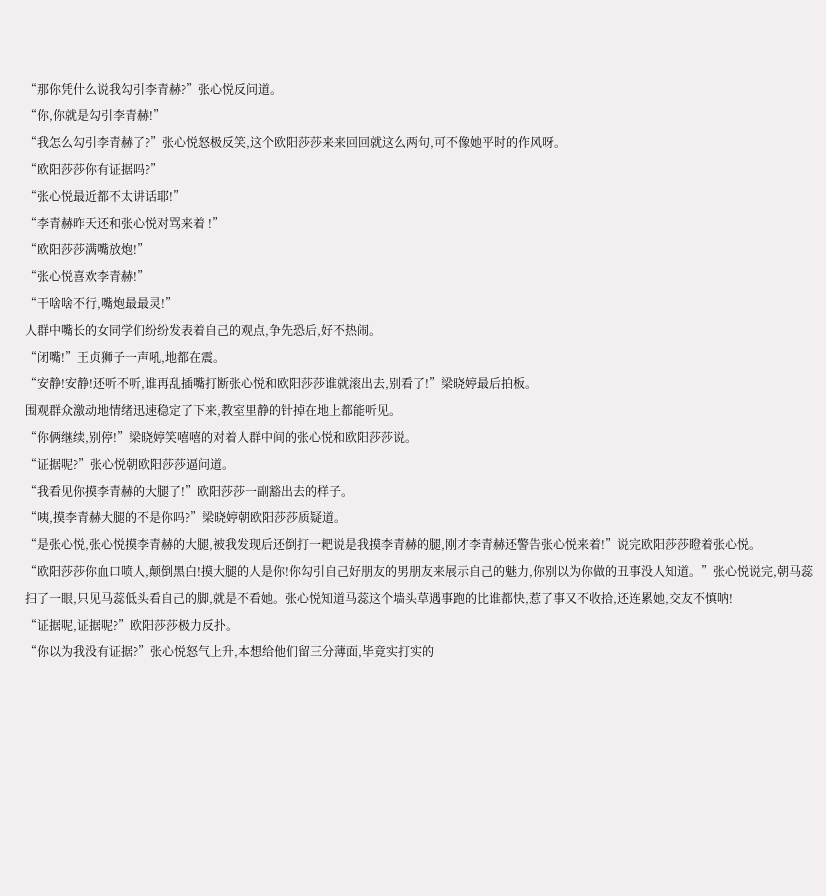“那你凭什么说我勾引李青赫?”张心悦反问道。
“你,你就是勾引李青赫!”
“我怎么勾引李青赫了?”张心悦怒极反笑,这个欧阳莎莎来来回回就这么两句,可不像她平时的作风呀。
“欧阳莎莎你有证据吗?”
“张心悦最近都不太讲话耶!”
“李青赫昨天还和张心悦对骂来着 !”
“欧阳莎莎满嘴放炮!”
“张心悦喜欢李青赫!”
“干啥啥不行,嘴炮最最灵!”
人群中嘴长的女同学们纷纷发表着自己的观点,争先恐后,好不热闹。
“闭嘴!”王贞狮子一声吼,地都在震。
“安静!安静!还听不听,谁再乱插嘴打断张心悦和欧阳莎莎谁就滚出去,别看了!”梁晓婷最后拍板。
围观群众激动地情绪迅速稳定了下来,教室里静的针掉在地上都能听见。
“你俩继续,别停!”梁晓婷笑嘻嘻的对着人群中间的张心悦和欧阳莎莎说。
“证据呢?”张心悦朝欧阳莎莎逼问道。
“我看见你摸李青赫的大腿了!”欧阳莎莎一副豁出去的样子。
“咦,摸李青赫大腿的不是你吗?”梁晓婷朝欧阳莎莎质疑道。
“是张心悦,张心悦摸李青赫的大腿,被我发现后还倒打一耙说是我摸李青赫的腿,刚才李青赫还警告张心悦来着!”说完欧阳莎莎瞪着张心悦。
“欧阳莎莎你血口喷人,颠倒黑白!摸大腿的人是你!你勾引自己好朋友的男朋友来展示自己的魅力,你别以为你做的丑事没人知道。”张心悦说完,朝马蕊扫了一眼,只见马蕊低头看自己的脚,就是不看她。张心悦知道马蕊这个墙头草遇事跑的比谁都快,惹了事又不收拾,还连累她,交友不慎呐!
“证据呢,证据呢?”欧阳莎莎极力反扑。
“你以为我没有证据?”张心悦怒气上升,本想给他们留三分薄面,毕竟实打实的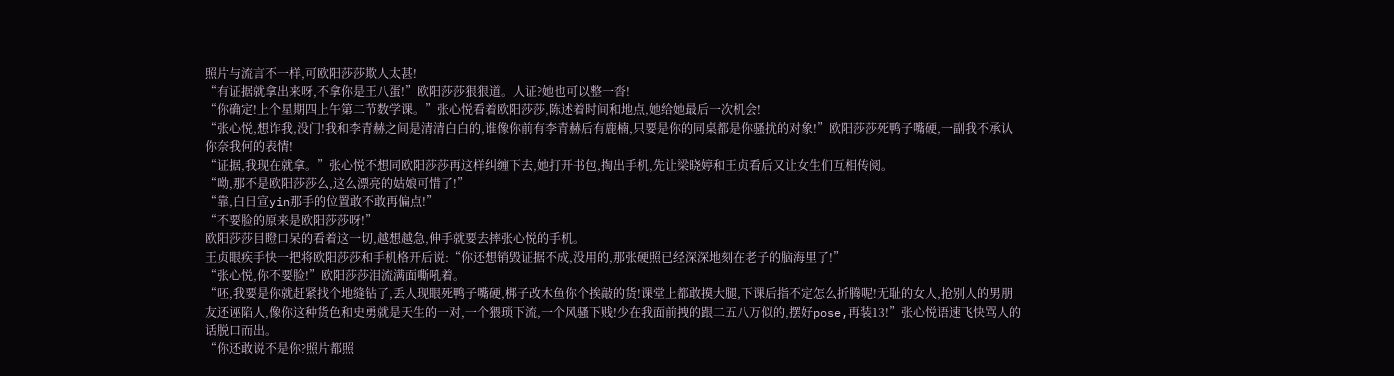照片与流言不一样,可欧阳莎莎欺人太甚!
“有证据就拿出来呀,不拿你是王八蛋!”欧阳莎莎狠狠道。人证?她也可以整一沓!
“你确定!上个星期四上午第二节数学课。”张心悦看着欧阳莎莎,陈述着时间和地点,她给她最后一次机会!
“张心悦,想诈我,没门!我和李青赫之间是清清白白的,谁像你前有李青赫后有鹿楠,只要是你的同桌都是你骚扰的对象!”欧阳莎莎死鸭子嘴硬,一副我不承认你奈我何的表情!
“证据,我现在就拿。”张心悦不想同欧阳莎莎再这样纠缠下去,她打开书包,掏出手机,先让梁晓婷和王贞看后又让女生们互相传阅。
“呦,那不是欧阳莎莎么,这么漂亮的姑娘可惜了!”
“靠,白日宣yin那手的位置敢不敢再偏点!”
“不要脸的原来是欧阳莎莎呀!”
欧阳莎莎目瞪口呆的看着这一切,越想越急,伸手就要去摔张心悦的手机。
王贞眼疾手快一把将欧阳莎莎和手机格开后说:“你还想销毁证据不成,没用的,那张硬照已经深深地刻在老子的脑海里了!”
“张心悦,你不要脸!”欧阳莎莎泪流满面嘶吼着。
“呸,我要是你就赶紧找个地缝钻了,丢人现眼死鸭子嘴硬,梆子改木鱼你个挨敲的货!课堂上都敢摸大腿,下课后指不定怎么折腾呢!无耻的女人,抢别人的男朋友还诬陷人,像你这种货色和史勇就是天生的一对,一个猥琐下流,一个风骚下贱!少在我面前拽的跟二五八万似的,摆好pose,再装13!”张心悦语速飞快骂人的话脱口而出。
“你还敢说不是你?照片都照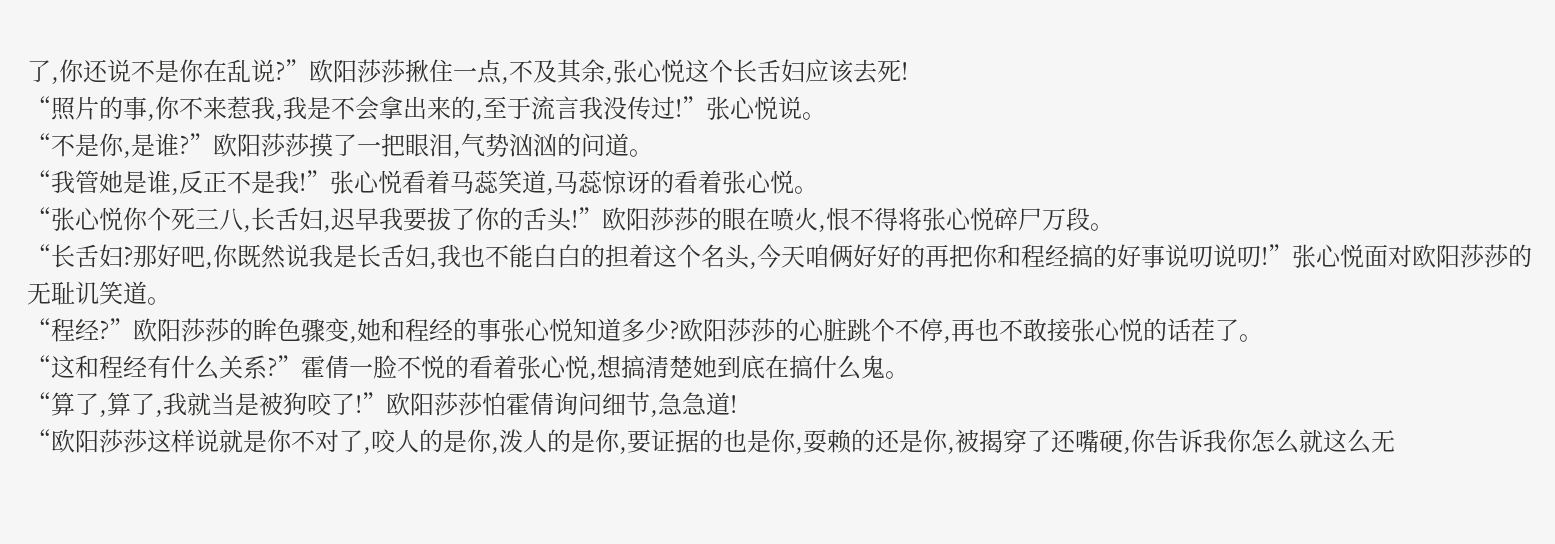了,你还说不是你在乱说?”欧阳莎莎揪住一点,不及其余,张心悦这个长舌妇应该去死!
“照片的事,你不来惹我,我是不会拿出来的,至于流言我没传过!”张心悦说。
“不是你,是谁?”欧阳莎莎摸了一把眼泪,气势汹汹的问道。
“我管她是谁,反正不是我!”张心悦看着马蕊笑道,马蕊惊讶的看着张心悦。
“张心悦你个死三八,长舌妇,迟早我要拔了你的舌头!”欧阳莎莎的眼在喷火,恨不得将张心悦碎尸万段。
“长舌妇?那好吧,你既然说我是长舌妇,我也不能白白的担着这个名头,今天咱俩好好的再把你和程经搞的好事说叨说叨!”张心悦面对欧阳莎莎的无耻讥笑道。
“程经?”欧阳莎莎的眸色骤变,她和程经的事张心悦知道多少?欧阳莎莎的心脏跳个不停,再也不敢接张心悦的话茬了。
“这和程经有什么关系?”霍倩一脸不悦的看着张心悦,想搞清楚她到底在搞什么鬼。
“算了,算了,我就当是被狗咬了!”欧阳莎莎怕霍倩询问细节,急急道!
“欧阳莎莎这样说就是你不对了,咬人的是你,泼人的是你,要证据的也是你,耍赖的还是你,被揭穿了还嘴硬,你告诉我你怎么就这么无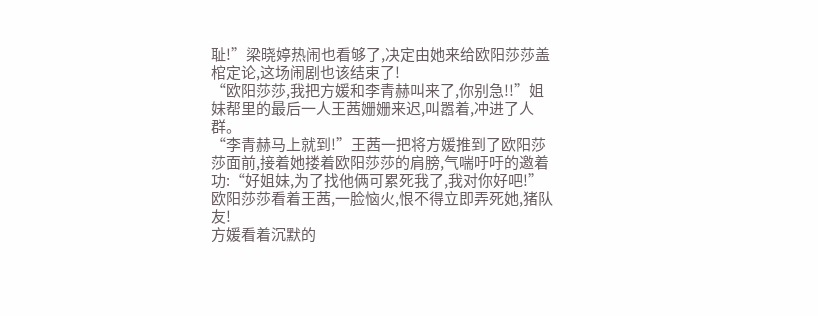耻!”梁晓婷热闹也看够了,决定由她来给欧阳莎莎盖棺定论,这场闹剧也该结束了!
“欧阳莎莎,我把方媛和李青赫叫来了,你别急!!”姐妹帮里的最后一人王茜姗姗来迟,叫嚣着,冲进了人群。
“李青赫马上就到!”王茜一把将方媛推到了欧阳莎莎面前,接着她搂着欧阳莎莎的肩膀,气喘吁吁的邀着功:“好姐妹,为了找他俩可累死我了,我对你好吧!”
欧阳莎莎看着王茜,一脸恼火,恨不得立即弄死她,猪队友!
方媛看着沉默的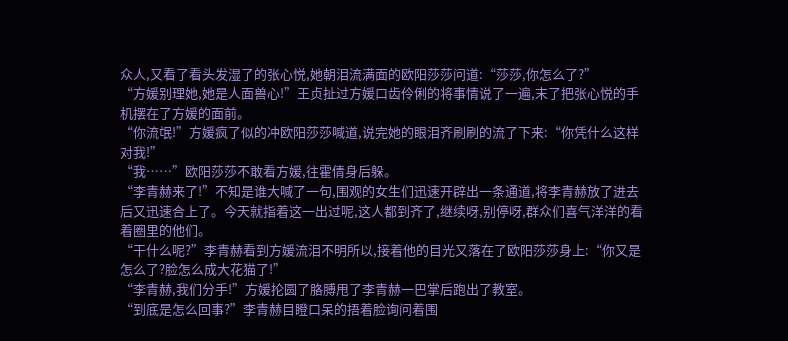众人,又看了看头发湿了的张心悦,她朝泪流满面的欧阳莎莎问道:“莎莎,你怎么了?”
“方媛别理她,她是人面兽心!”王贞扯过方媛口齿伶俐的将事情说了一遍,末了把张心悦的手机摆在了方媛的面前。
“你流氓!”方媛疯了似的冲欧阳莎莎喊道,说完她的眼泪齐刷刷的流了下来:“你凭什么这样对我!”
“我……”欧阳莎莎不敢看方媛,往霍倩身后躲。
“李青赫来了!”不知是谁大喊了一句,围观的女生们迅速开辟出一条通道,将李青赫放了进去后又迅速合上了。今天就指着这一出过呢,这人都到齐了,继续呀,别停呀,群众们喜气洋洋的看着圈里的他们。
“干什么呢?”李青赫看到方媛流泪不明所以,接着他的目光又落在了欧阳莎莎身上:“你又是怎么了?脸怎么成大花猫了!”
“李青赫,我们分手!”方媛抡圆了胳膊甩了李青赫一巴掌后跑出了教室。
“到底是怎么回事?”李青赫目瞪口呆的捂着脸询问着围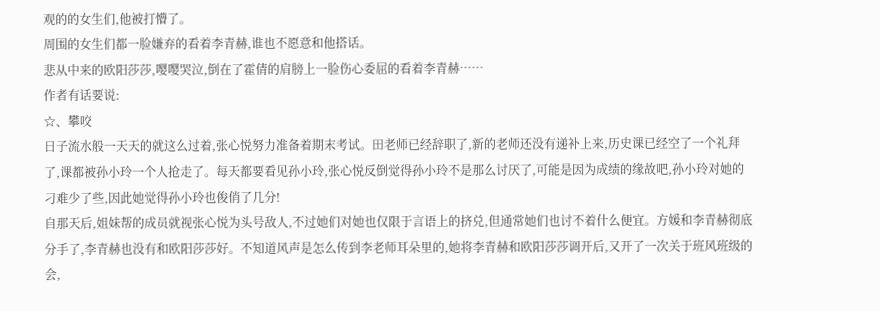观的的女生们,他被打懵了。
周围的女生们都一脸嫌弃的看着李青赫,谁也不愿意和他搭话。
悲从中来的欧阳莎莎,嘤嘤哭泣,倒在了霍倩的肩膀上一脸伤心委屈的看着李青赫……
作者有话要说:
☆、攀咬
日子流水般一天天的就这么过着,张心悦努力准备着期末考试。田老师已经辞职了,新的老师还没有递补上来,历史课已经空了一个礼拜了,课都被孙小玲一个人抢走了。每天都要看见孙小玲,张心悦反倒觉得孙小玲不是那么讨厌了,可能是因为成绩的缘故吧,孙小玲对她的刁难少了些,因此她觉得孙小玲也俊俏了几分!
自那天后,姐妹帮的成员就视张心悦为头号敌人,不过她们对她也仅限于言语上的挤兑,但通常她们也讨不着什么便宜。方媛和李青赫彻底分手了,李青赫也没有和欧阳莎莎好。不知道风声是怎么传到李老师耳朵里的,她将李青赫和欧阳莎莎调开后,又开了一次关于班风班级的会,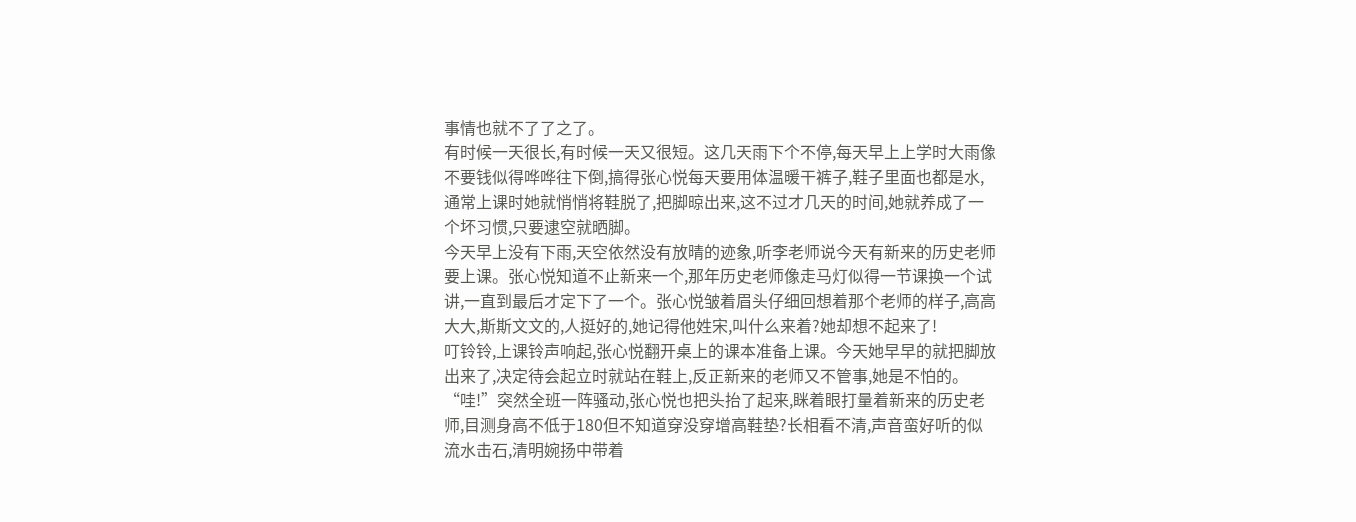事情也就不了了之了。
有时候一天很长,有时候一天又很短。这几天雨下个不停,每天早上上学时大雨像不要钱似得哗哗往下倒,搞得张心悦每天要用体温暖干裤子,鞋子里面也都是水,通常上课时她就悄悄将鞋脱了,把脚晾出来,这不过才几天的时间,她就养成了一个坏习惯,只要逮空就晒脚。
今天早上没有下雨,天空依然没有放晴的迹象,听李老师说今天有新来的历史老师要上课。张心悦知道不止新来一个,那年历史老师像走马灯似得一节课换一个试讲,一直到最后才定下了一个。张心悦皱着眉头仔细回想着那个老师的样子,高高大大,斯斯文文的,人挺好的,她记得他姓宋,叫什么来着?她却想不起来了!
叮铃铃,上课铃声响起,张心悦翻开桌上的课本准备上课。今天她早早的就把脚放出来了,决定待会起立时就站在鞋上,反正新来的老师又不管事,她是不怕的。
“哇!”突然全班一阵骚动,张心悦也把头抬了起来,眯着眼打量着新来的历史老师,目测身高不低于180但不知道穿没穿增高鞋垫?长相看不清,声音蛮好听的似流水击石,清明婉扬中带着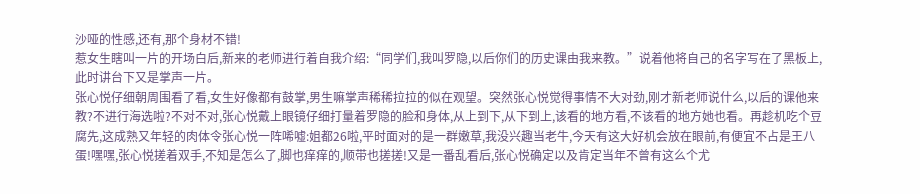沙哑的性感,还有,那个身材不错!
惹女生瞎叫一片的开场白后,新来的老师进行着自我介绍:“同学们,我叫罗隐,以后你们的历史课由我来教。”说着他将自己的名字写在了黑板上,此时讲台下又是掌声一片。
张心悦仔细朝周围看了看,女生好像都有鼓掌,男生嘛掌声稀稀拉拉的似在观望。突然张心悦觉得事情不大对劲,刚才新老师说什么,以后的课他来教?不进行海选啦?不对不对,张心悦戴上眼镜仔细打量着罗隐的脸和身体,从上到下,从下到上,该看的地方看,不该看的地方她也看。再趁机吃个豆腐先,这成熟又年轻的肉体令张心悦一阵唏嘘:姐都26啦,平时面对的是一群嫩草,我没兴趣当老牛,今天有这大好机会放在眼前,有便宜不占是王八蛋!嘿嘿,张心悦搓着双手,不知是怎么了,脚也痒痒的,顺带也搓搓!又是一番乱看后,张心悦确定以及肯定当年不曾有这么个尤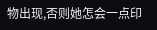物出现,否则她怎会一点印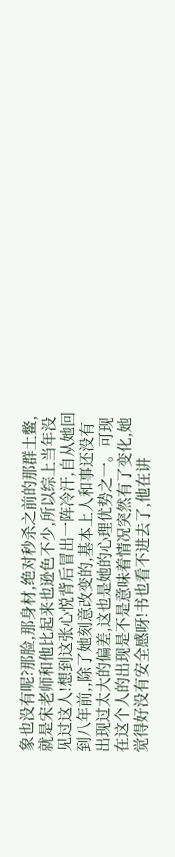象也没有呢?那脸,那身材,绝对秒杀之前的那群土鳖,就是宋老师和他比起来也逊色不少,所以综上当年没见过这人!想到这张心悦背后冒出一阵冷汗,自从她回到八年前,,除了她刻意改变的,基本上人和事还没有出现过太大的偏差,这也是她的心理优势之一。可现在这个人的出现是不是意味着情况突然有了变化,她觉得好没有安全感呀!书也看不进去了,他在讲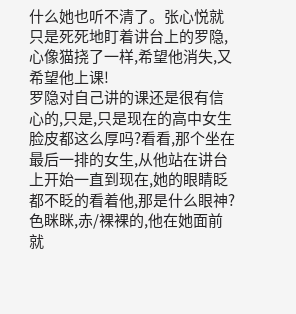什么她也听不清了。张心悦就只是死死地盯着讲台上的罗隐,心像猫挠了一样,希望他消失,又希望他上课!
罗隐对自己讲的课还是很有信心的,只是,只是现在的高中女生脸皮都这么厚吗?看看,那个坐在最后一排的女生,从他站在讲台上开始一直到现在,她的眼睛眨都不眨的看着他,那是什么眼神?色眯眯,赤/裸裸的,他在她面前就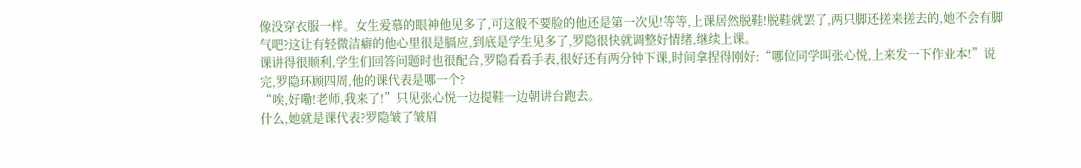像没穿衣服一样。女生爱慕的眼神他见多了,可这般不要脸的他还是第一次见!等等,上课居然脱鞋!脱鞋就罢了,两只脚还搓来搓去的,她不会有脚气吧?这让有轻微洁癖的他心里很是膈应,到底是学生见多了,罗隐很快就调整好情绪,继续上课。
课讲得很顺利,学生们回答问题时也很配合,罗隐看看手表,很好还有两分钟下课,时间拿捏得刚好:“哪位同学叫张心悦,上来发一下作业本!”说完,罗隐环顾四周,他的课代表是哪一个?
“唉,好嘞!老师,我来了!”只见张心悦一边提鞋一边朝讲台跑去。
什么,她就是课代表?罗隐皱了皱眉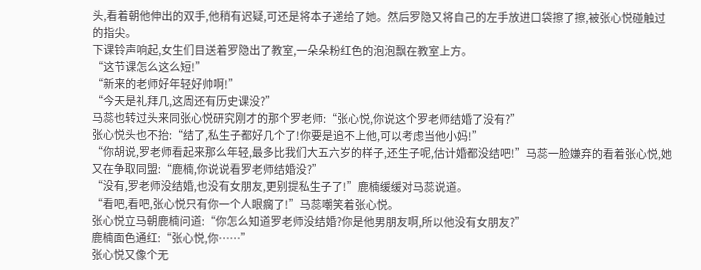头,看着朝他伸出的双手,他稍有迟疑,可还是将本子递给了她。然后罗隐又将自己的左手放进口袋擦了擦,被张心悦碰触过的指尖。
下课铃声响起,女生们目送着罗隐出了教室,一朵朵粉红色的泡泡飘在教室上方。
“这节课怎么这么短!”
“新来的老师好年轻好帅啊!”
“今天是礼拜几,这周还有历史课没?”
马蕊也转过头来同张心悦研究刚才的那个罗老师:“张心悦,你说这个罗老师结婚了没有?”
张心悦头也不抬:“结了,私生子都好几个了!你要是追不上他,可以考虑当他小妈!”
“你胡说,罗老师看起来那么年轻,最多比我们大五六岁的样子,还生子呢,估计婚都没结吧!”马蕊一脸嫌弃的看着张心悦,她又在争取同盟:“鹿楠,你说说看罗老师结婚没?”
“没有,罗老师没结婚,也没有女朋友,更别提私生子了!”鹿楠缓缓对马蕊说道。
“看吧,看吧,张心悦只有你一个人眼瘸了!”马蕊嘲笑着张心悦。
张心悦立马朝鹿楠问道:“你怎么知道罗老师没结婚?你是他男朋友啊,所以他没有女朋友?”
鹿楠面色通红:“张心悦,你……”
张心悦又像个无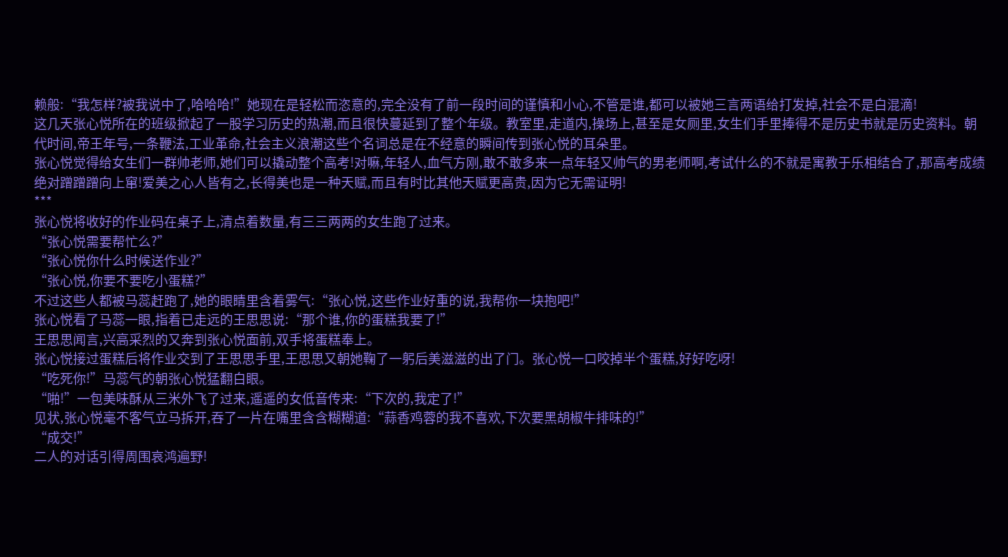赖般:“我怎样?被我说中了,哈哈哈!”她现在是轻松而恣意的,完全没有了前一段时间的谨慎和小心,不管是谁,都可以被她三言两语给打发掉,社会不是白混滴!
这几天张心悦所在的班级掀起了一股学习历史的热潮,而且很快蔓延到了整个年级。教室里,走道内,操场上,甚至是女厕里,女生们手里捧得不是历史书就是历史资料。朝代时间,帝王年号,一条鞭法,工业革命,社会主义浪潮这些个名词总是在不经意的瞬间传到张心悦的耳朵里。
张心悦觉得给女生们一群帅老师,她们可以撬动整个高考!对嘛,年轻人,血气方刚,敢不敢多来一点年轻又帅气的男老师啊,考试什么的不就是寓教于乐相结合了,那高考成绩绝对蹭蹭蹭向上窜!爱美之心人皆有之,长得美也是一种天赋,而且有时比其他天赋更高贵,因为它无需证明!
***
张心悦将收好的作业码在桌子上,清点着数量,有三三两两的女生跑了过来。
“张心悦需要帮忙么?”
“张心悦你什么时候送作业?”
“张心悦,你要不要吃小蛋糕?”
不过这些人都被马蕊赶跑了,她的眼睛里含着雾气:“张心悦,这些作业好重的说,我帮你一块抱吧!”
张心悦看了马蕊一眼,指着已走远的王思思说:“那个谁,你的蛋糕我要了!”
王思思闻言,兴高采烈的又奔到张心悦面前,双手将蛋糕奉上。
张心悦接过蛋糕后将作业交到了王思思手里,王思思又朝她鞠了一躬后美滋滋的出了门。张心悦一口咬掉半个蛋糕,好好吃呀!
“吃死你!”马蕊气的朝张心悦猛翻白眼。
“啪!”一包美味酥从三米外飞了过来,遥遥的女低音传来:“下次的,我定了!”
见状,张心悦毫不客气立马拆开,吞了一片在嘴里含含糊糊道:“蒜香鸡蓉的我不喜欢,下次要黑胡椒牛排味的!”
“成交!”
二人的对话引得周围哀鸿遍野!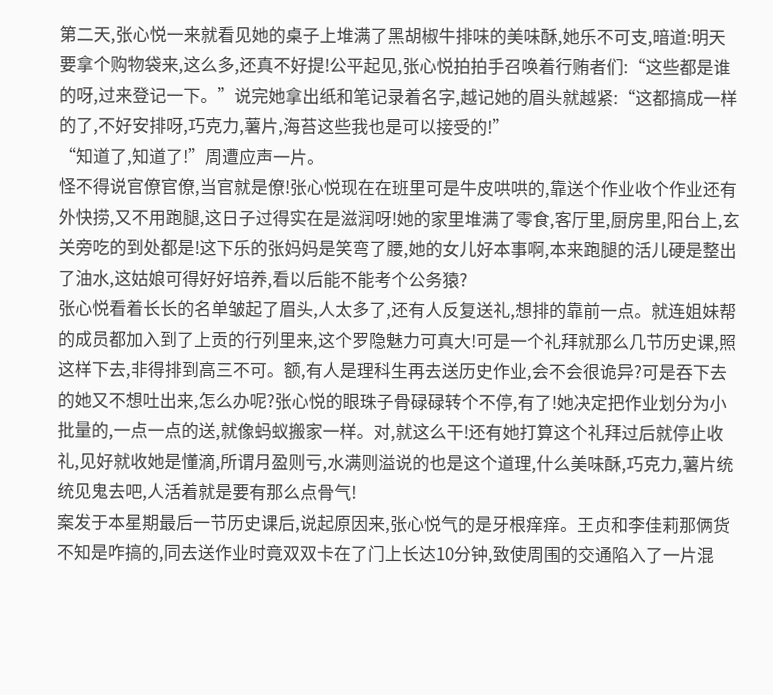第二天,张心悦一来就看见她的桌子上堆满了黑胡椒牛排味的美味酥,她乐不可支,暗道:明天要拿个购物袋来,这么多,还真不好提!公平起见,张心悦拍拍手召唤着行贿者们:“这些都是谁的呀,过来登记一下。”说完她拿出纸和笔记录着名字,越记她的眉头就越紧:“这都搞成一样的了,不好安排呀,巧克力,薯片,海苔这些我也是可以接受的!”
“知道了,知道了!”周遭应声一片。
怪不得说官僚官僚,当官就是僚!张心悦现在在班里可是牛皮哄哄的,靠送个作业收个作业还有外快捞,又不用跑腿,这日子过得实在是滋润呀!她的家里堆满了零食,客厅里,厨房里,阳台上,玄关旁吃的到处都是!这下乐的张妈妈是笑弯了腰,她的女儿好本事啊,本来跑腿的活儿硬是整出了油水,这姑娘可得好好培养,看以后能不能考个公务猿?
张心悦看着长长的名单皱起了眉头,人太多了,还有人反复送礼,想排的靠前一点。就连姐妹帮的成员都加入到了上贡的行列里来,这个罗隐魅力可真大!可是一个礼拜就那么几节历史课,照这样下去,非得排到高三不可。额,有人是理科生再去送历史作业,会不会很诡异?可是吞下去的她又不想吐出来,怎么办呢?张心悦的眼珠子骨碌碌转个不停,有了!她决定把作业划分为小批量的,一点一点的送,就像蚂蚁搬家一样。对,就这么干!还有她打算这个礼拜过后就停止收礼,见好就收她是懂滴,所谓月盈则亏,水满则溢说的也是这个道理,什么美味酥,巧克力,薯片统统见鬼去吧,人活着就是要有那么点骨气!
案发于本星期最后一节历史课后,说起原因来,张心悦气的是牙根痒痒。王贞和李佳莉那俩货不知是咋搞的,同去送作业时竟双双卡在了门上长达10分钟,致使周围的交通陷入了一片混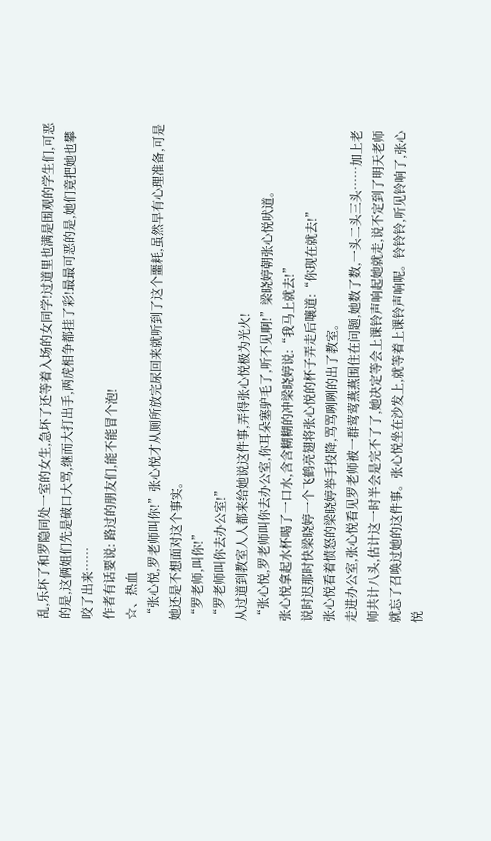乱,乐坏了和罗隐同处一室的女生,急坏了还等着入场的女同学!过道里也满是围观的学生们,可恶的是,这俩姐们先是破口大骂,继而大打出手,两虎相争都挂了彩!最最可恶的是,她们竟把她也攀咬了出来……
作者有话要说: 路过的朋友们,能不能冒个泡!
☆、热血
“张心悦,罗老师叫你!”张心悦才从厕所放完尿回来就听到了这个噩耗,虽然早有心理准备,可是她还是不想面对这个事实。
“罗老师,叫你!”
“罗老师叫你去办公室!”
从过道到教室人人都来给她说这件事,弄得张心悦极为光火!
“张心悦,罗老师叫你去办公室,你耳朵塞驴毛了,听不见啊!”梁晓婷朝张心悦吠道。
张心悦拿起水杯喝了一口水,含含糊糊的冲梁晓婷说:“我马上就去!”
说时迟那时快梁晓婷一个飞鹤亮翅将张心悦的杯子弄走后嚷道:“你现在就去!”
张心悦看着愤怒的梁晓婷举手投降,骂骂咧咧的出了教室。
走进办公室,张心悦看见罗老师被一群莺莺燕燕围住在问题,她数了数,一头二头三头……加上老师共计八头,估计这一时半会是完不了了,她决定等会上课铃声响起她就走,说不定到了明天老师就忘了召唤过她的这件事。张心悦坐在沙发上,就等着上课铃声响呢。铃铃铃,听见铃响了,张心悦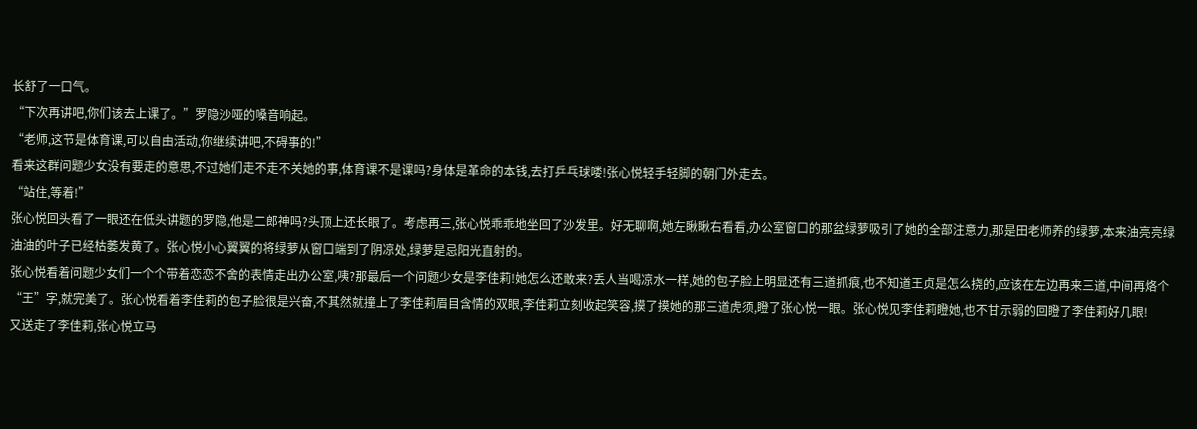长舒了一口气。
“下次再讲吧,你们该去上课了。”罗隐沙哑的嗓音响起。
“老师,这节是体育课,可以自由活动,你继续讲吧,不碍事的!”
看来这群问题少女没有要走的意思,不过她们走不走不关她的事,体育课不是课吗?身体是革命的本钱,去打乒乓球喽!张心悦轻手轻脚的朝门外走去。
“站住,等着!”
张心悦回头看了一眼还在低头讲题的罗隐,他是二郎神吗?头顶上还长眼了。考虑再三,张心悦乖乖地坐回了沙发里。好无聊啊,她左瞅瞅右看看,办公室窗口的那盆绿萝吸引了她的全部注意力,那是田老师养的绿萝,本来油亮亮绿油油的叶子已经枯萎发黄了。张心悦小心翼翼的将绿萝从窗口端到了阴凉处,绿萝是忌阳光直射的。
张心悦看着问题少女们一个个带着恋恋不舍的表情走出办公室,咦?那最后一个问题少女是李佳莉!她怎么还敢来?丢人当喝凉水一样,她的包子脸上明显还有三道抓痕,也不知道王贞是怎么挠的,应该在左边再来三道,中间再烙个“王”字,就完美了。张心悦看着李佳莉的包子脸很是兴奋,不其然就撞上了李佳莉眉目含情的双眼,李佳莉立刻收起笑容,摸了摸她的那三道虎须,瞪了张心悦一眼。张心悦见李佳莉瞪她,也不甘示弱的回瞪了李佳莉好几眼!
又送走了李佳莉,张心悦立马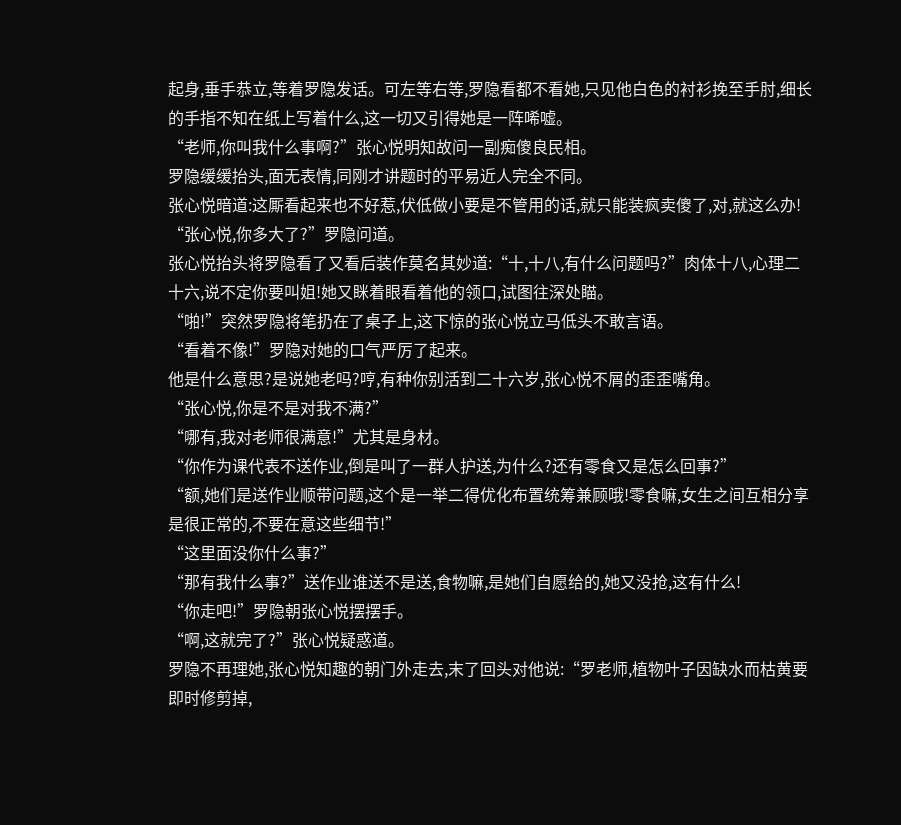起身,垂手恭立,等着罗隐发话。可左等右等,罗隐看都不看她,只见他白色的衬衫挽至手肘,细长的手指不知在纸上写着什么,这一切又引得她是一阵唏嘘。
“老师,你叫我什么事啊?”张心悦明知故问一副痴傻良民相。
罗隐缓缓抬头,面无表情,同刚才讲题时的平易近人完全不同。
张心悦暗道:这厮看起来也不好惹,伏低做小要是不管用的话,就只能装疯卖傻了,对,就这么办!
“张心悦,你多大了?”罗隐问道。
张心悦抬头将罗隐看了又看后装作莫名其妙道:“十,十八,有什么问题吗?”肉体十八,心理二十六,说不定你要叫姐!她又眯着眼看着他的领口,试图往深处瞄。
“啪!”突然罗隐将笔扔在了桌子上,这下惊的张心悦立马低头不敢言语。
“看着不像!”罗隐对她的口气严厉了起来。
他是什么意思?是说她老吗?哼,有种你别活到二十六岁,张心悦不屑的歪歪嘴角。
“张心悦,你是不是对我不满?”
“哪有,我对老师很满意!”尤其是身材。
“你作为课代表不送作业,倒是叫了一群人护送,为什么?还有零食又是怎么回事?”
“额,她们是送作业顺带问题,这个是一举二得优化布置统筹兼顾哦!零食嘛,女生之间互相分享是很正常的,不要在意这些细节!”
“这里面没你什么事?”
“那有我什么事?”送作业谁送不是送,食物嘛,是她们自愿给的,她又没抢,这有什么!
“你走吧!”罗隐朝张心悦摆摆手。
“啊,这就完了?”张心悦疑惑道。
罗隐不再理她,张心悦知趣的朝门外走去,末了回头对他说:“罗老师,植物叶子因缺水而枯黄要即时修剪掉,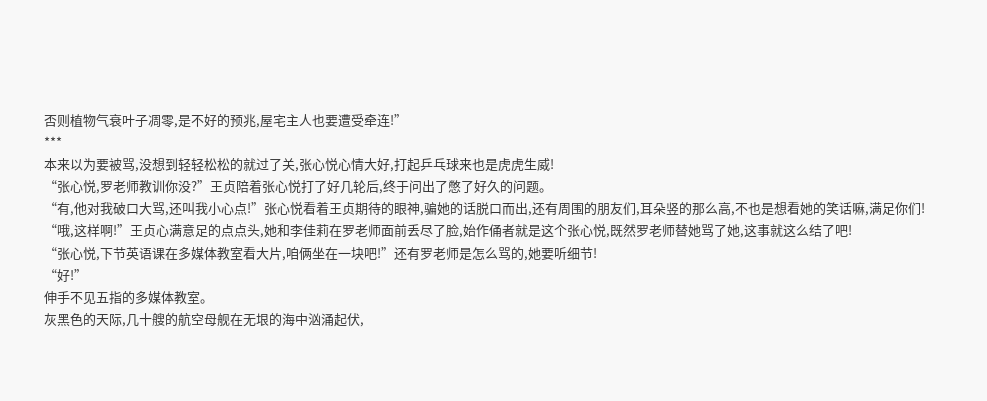否则植物气衰叶子凋零,是不好的预兆,屋宅主人也要遭受牵连!”
***
本来以为要被骂,没想到轻轻松松的就过了关,张心悦心情大好,打起乒乓球来也是虎虎生威!
“张心悦,罗老师教训你没?”王贞陪着张心悦打了好几轮后,终于问出了憋了好久的问题。
“有,他对我破口大骂,还叫我小心点!”张心悦看着王贞期待的眼神,骗她的话脱口而出,还有周围的朋友们,耳朵竖的那么高,不也是想看她的笑话嘛,满足你们!
“哦,这样啊!”王贞心满意足的点点头,她和李佳莉在罗老师面前丢尽了脸,始作俑者就是这个张心悦,既然罗老师替她骂了她,这事就这么结了吧!
“张心悦,下节英语课在多媒体教室看大片,咱俩坐在一块吧!”还有罗老师是怎么骂的,她要听细节!
“好!”
伸手不见五指的多媒体教室。
灰黑色的天际,几十艘的航空母舰在无垠的海中汹涌起伏,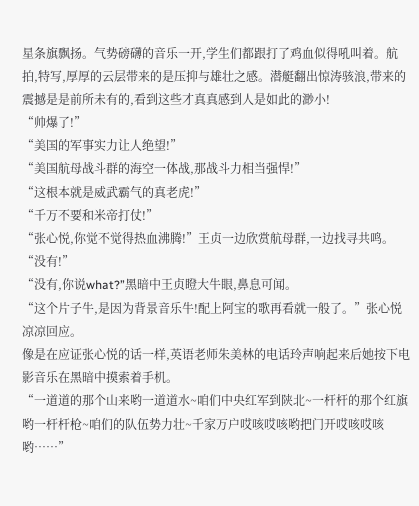星条旗飘扬。气势磅礴的音乐一开,学生们都跟打了鸡血似得吼叫着。航拍,特写,厚厚的云层带来的是压抑与雄壮之感。潜艇翻出惊涛骇浪,带来的震撼是是前所未有的,看到这些才真真感到人是如此的渺小!
“帅爆了!”
“美国的军事实力让人绝望!”
“美国航母战斗群的海空一体战,那战斗力相当强悍!”
“这根本就是威武霸气的真老虎!”
“千万不要和米帝打仗!”
“张心悦,你觉不觉得热血沸腾!”王贞一边欣赏航母群,一边找寻共鸣。
“没有!”
“没有,你说what?”黑暗中王贞瞪大牛眼,鼻息可闻。
“这个片子牛,是因为背景音乐牛!配上阿宝的歌再看就一般了。”张心悦凉凉回应。
像是在应证张心悦的话一样,英语老师朱美林的电话玲声响起来后她按下电影音乐在黑暗中摸索着手机。
“一道道的那个山来哟一道道水~咱们中央红军到陕北~一杆杆的那个红旗哟一杆杆枪~咱们的队伍势力壮~千家万户哎咳哎咳哟把门开哎咳哎咳哟……”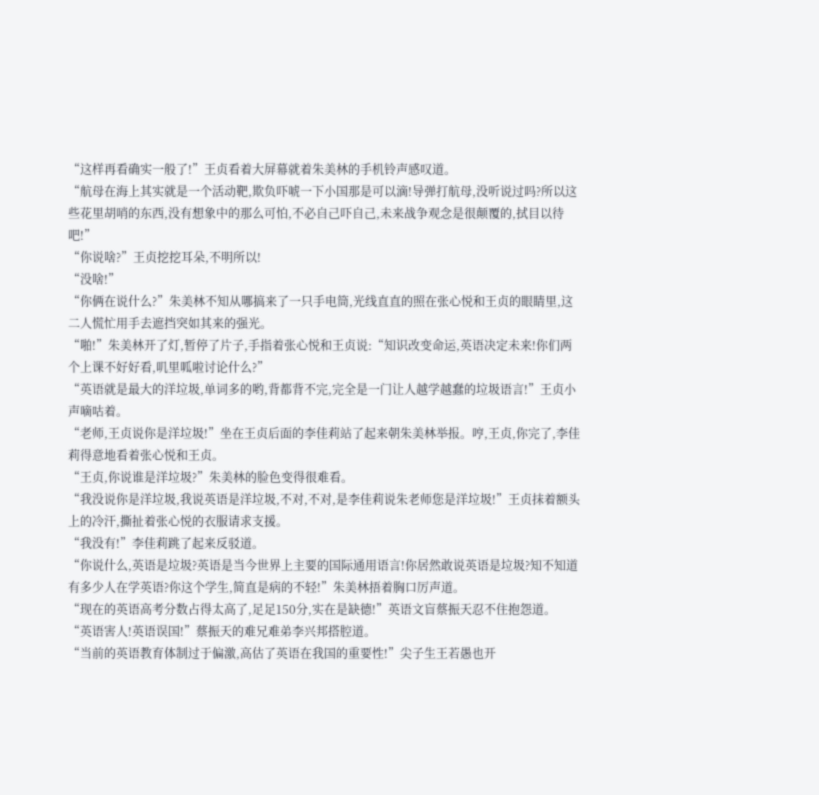“这样再看确实一般了!”王贞看着大屏幕就着朱美林的手机铃声感叹道。
“航母在海上其实就是一个活动靶,欺负吓唬一下小国那是可以滴!导弹打航母,没听说过吗?所以这些花里胡哨的东西,没有想象中的那么可怕,不必自己吓自己,未来战争观念是很颠覆的,拭目以待吧!”
“你说啥?”王贞挖挖耳朵,不明所以!
“没啥!”
“你俩在说什么?”朱美林不知从哪搞来了一只手电筒,光线直直的照在张心悦和王贞的眼睛里,这二人慌忙用手去遮挡突如其来的强光。
“啪!”朱美林开了灯,暂停了片子,手指着张心悦和王贞说:“知识改变命运,英语决定未来!你们两个上课不好好看,叽里呱啦讨论什么?”
“英语就是最大的洋垃圾,单词多的哟,背都背不完,完全是一门让人越学越蠢的垃圾语言!”王贞小声嘀咕着。
“老师,王贞说你是洋垃圾!”坐在王贞后面的李佳莉站了起来朝朱美林举报。哼,王贞,你完了,李佳莉得意地看着张心悦和王贞。
“王贞,你说谁是洋垃圾?”朱美林的脸色变得很难看。
“我没说你是洋垃圾,我说英语是洋垃圾,不对,不对,是李佳莉说朱老师您是洋垃圾!”王贞抹着额头上的冷汗,撕扯着张心悦的衣服请求支援。
“我没有!”李佳莉跳了起来反驳道。
“你说什么,英语是垃圾?英语是当今世界上主要的国际通用语言!你居然敢说英语是垃圾?知不知道有多少人在学英语?你这个学生,简直是病的不轻!”朱美林捂着胸口厉声道。
“现在的英语高考分数占得太高了,足足150分,实在是缺德!”英语文盲蔡振天忍不住抱怨道。
“英语害人!英语误国!”蔡振天的难兄难弟李兴邦搭腔道。
“当前的英语教育体制过于偏激,高估了英语在我国的重要性!”尖子生王若愚也开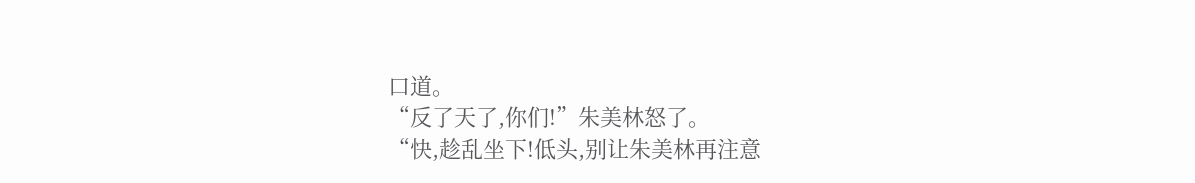口道。
“反了天了,你们!”朱美林怒了。
“快,趁乱坐下!低头,别让朱美林再注意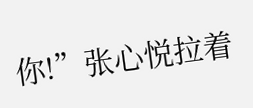你!”张心悦拉着